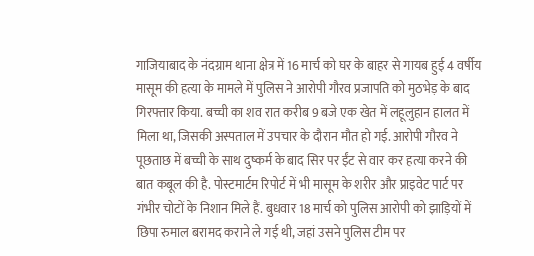गाजियाबाद के नंदग्राम थाना क्षेत्र में 16 मार्च को घर के बाहर से गायब हुई 4 वर्षीय मासूम की हत्या के मामले में पुलिस ने आरोपी गौरव प्रजापति को मुठभेड़ के बाद गिरफ्तार किया. बच्ची का शव रात करीब 9 बजे एक खेत में लहूलुहान हालत में मिला था, जिसकी अस्पताल में उपचार के दौरान मौत हो गई. आरोपी गौरव ने पूछताछ में बच्ची के साथ दुष्कर्म के बाद सिर पर ईंट से वार कर हत्या करने की बात कबूल की है. पोस्टमार्टम रिपोर्ट में भी मासूम के शरीर और प्राइवेट पार्ट पर गंभीर चोटों के निशान मिले हैं. बुधवार 18 मार्च को पुलिस आरोपी को झाड़ियों में छिपा रुमाल बरामद कराने ले गई थी, जहां उसने पुलिस टीम पर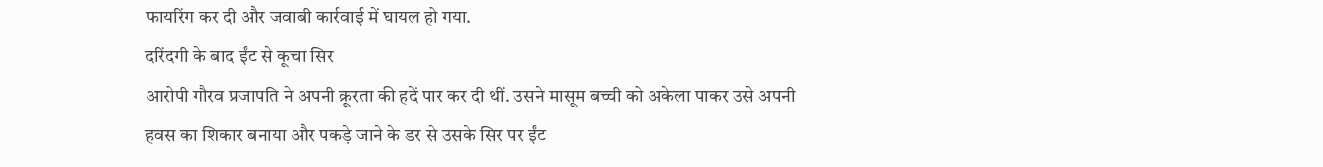फायरिंग कर दी और जवाबी कार्रवाई में घायल हो गया.
दरिंदगी के बाद ईंट से कूचा सिर
आरोपी गौरव प्रजापति ने अपनी क्रूरता की हदें पार कर दी थीं. उसने मासूम बच्ची को अकेला पाकर उसे अपनी हवस का शिकार बनाया और पकड़े जाने के डर से उसके सिर पर ईंट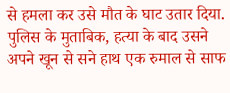से हमला कर उसे मौत के घाट उतार दिया.
पुलिस के मुताबिक, हत्या के बाद उसने अपने खून से सने हाथ एक रुमाल से साफ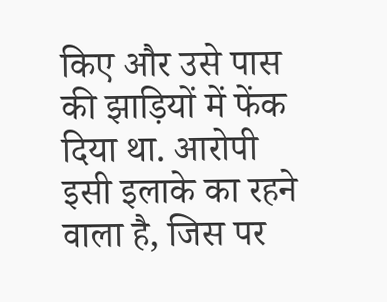किए और उसे पास की झाड़ियों में फेंक दिया था. आरोपी इसी इलाके का रहने वाला है, जिस पर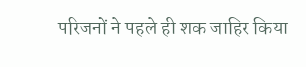परिजनों ने पहले ही शक जाहिर किया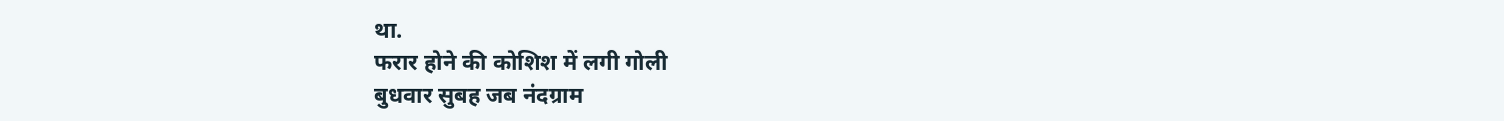था.
फरार होने की कोशिश में लगी गोली
बुधवार सुबह जब नंदग्राम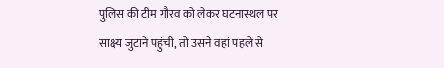पुलिस की टीम गौरव को लेकर घटनास्थल पर साक्ष्य जुटाने पहुंची, तो उसने वहां पहले से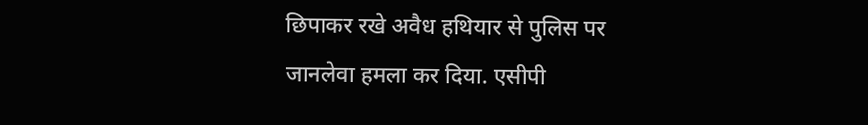छिपाकर रखे अवैध हथियार से पुलिस पर जानलेवा हमला कर दिया. एसीपी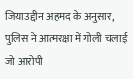जियाउद्दीन अहमद के अनुसार, पुलिस ने आत्मरक्षा में गोली चलाई जो आरोपी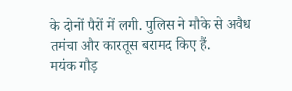के दोनों पैरों में लगी. पुलिस ने मौके से अवैध तमंचा और कारतूस बरामद किए हैं.
मयंक गौड़